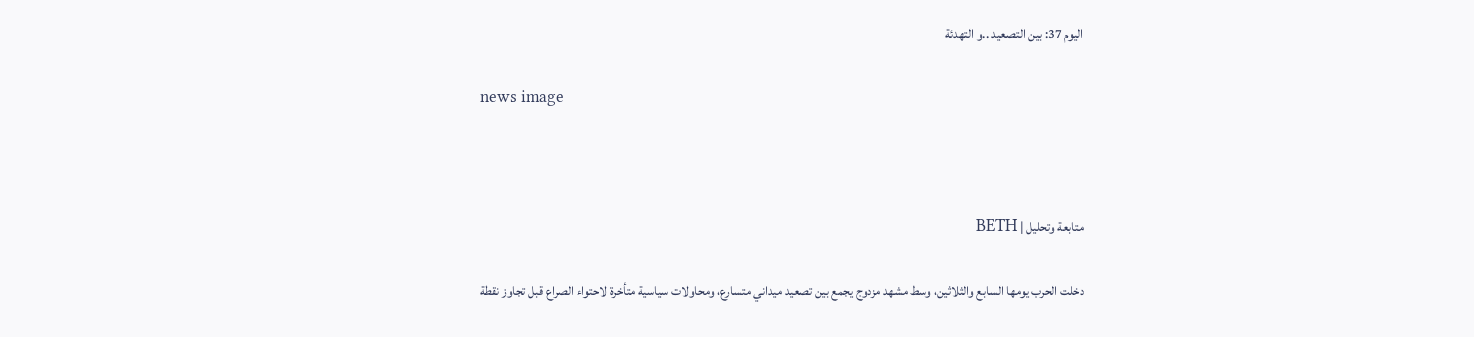اليوم 37: بين التصعيد ..و التهدئة

news image



متابعة وتحليل | BETH

دخلت الحرب يومها السابع والثلاثين، وسط مشهد مزدوج يجمع بين تصعيد ميداني متسارع، ومحاولات سياسية متأخرة لاحتواء الصراع قبل تجاوز نقطة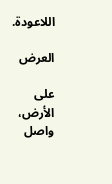اللاعودة.

العرض

على الأرض، واصل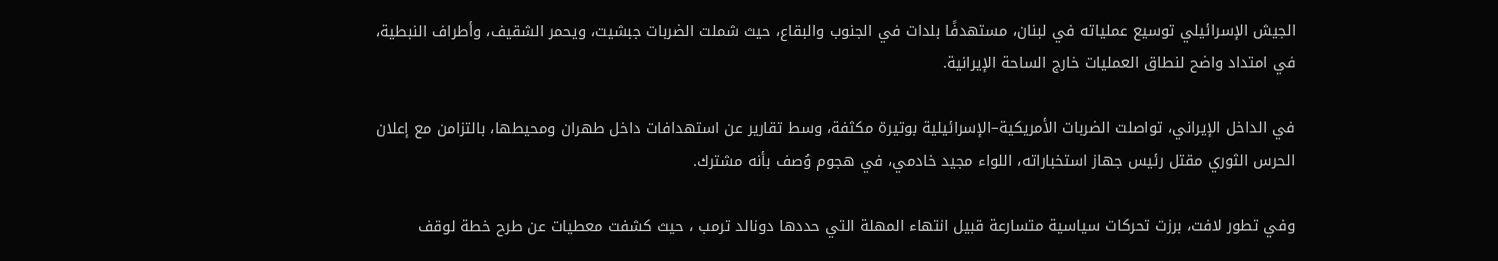الجيش الإسرائيلي توسيع عملياته في لبنان، مستهدفًا بلدات في الجنوب والبقاع، حيث شملت الضربات جبشيت، ويحمر الشقيف، وأطراف النبطية، في امتداد واضح لنطاق العمليات خارج الساحة الإيرانية.

في الداخل الإيراني، تواصلت الضربات الأمريكية–الإسرائيلية بوتيرة مكثفة، وسط تقارير عن استهدافات داخل طهران ومحيطها، بالتزامن مع إعلان الحرس الثوري مقتل رئيس جهاز استخباراته، اللواء مجيد خادمي، في هجوم وُصف بأنه مشترك.

وفي تطور لافت، برزت تحركات سياسية متسارعة قبيل انتهاء المهلة التي حددها دونالد ترمب ، حيث كشفت معطيات عن طرح خطة لوقف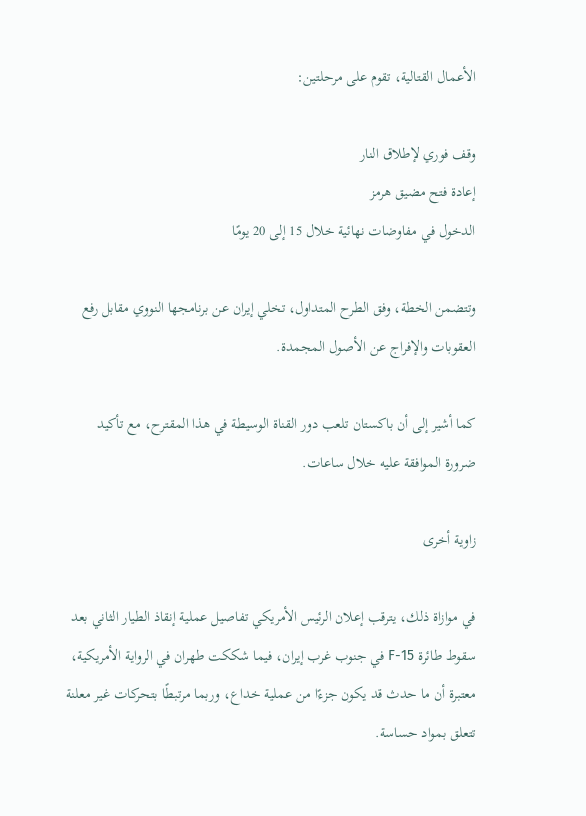الأعمال القتالية، تقوم على مرحلتين:

وقف فوري لإطلاق النار
إعادة فتح مضيق هرمز
الدخول في مفاوضات نهائية خلال 15 إلى 20 يومًا

وتتضمن الخطة، وفق الطرح المتداول، تخلي إيران عن برنامجها النووي مقابل رفع العقوبات والإفراج عن الأصول المجمدة.

كما أشير إلى أن باكستان تلعب دور القناة الوسيطة في هذا المقترح، مع تأكيد ضرورة الموافقة عليه خلال ساعات.

زاوية أخرى

في موازاة ذلك، يترقب إعلان الرئيس الأمريكي تفاصيل عملية إنقاذ الطيار الثاني بعد سقوط طائرة F-15 في جنوب غرب إيران، فيما شككت طهران في الرواية الأمريكية، معتبرة أن ما حدث قد يكون جزءًا من عملية خداع، وربما مرتبطًا بتحركات غير معلنة تتعلق بمواد حساسة.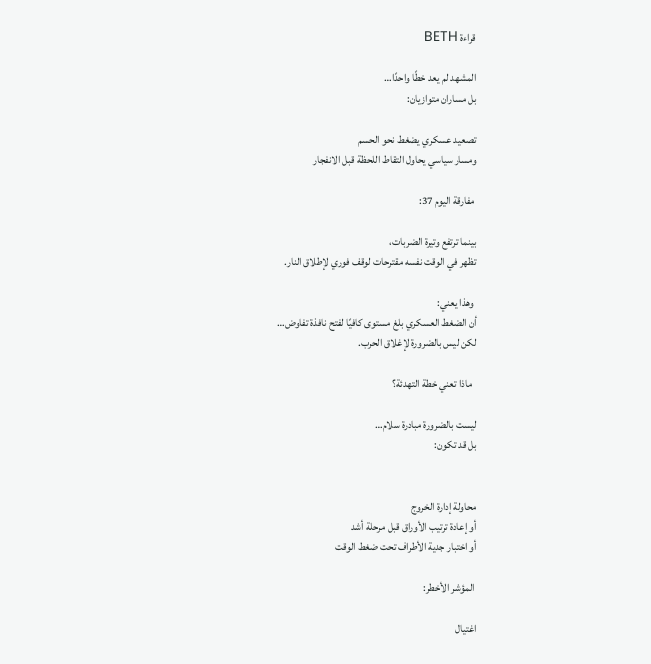قراءة BETH

المشهد لم يعد خطًا واحدًا…
بل مساران متوازيان:

تصعيد عسكري يضغط نحو الحسم
ومسار سياسي يحاول التقاط اللحظة قبل الانفجار

 مفارقة اليوم 37:

بينما ترتفع وتيرة الضربات،
تظهر في الوقت نفسه مقترحات لوقف فوري لإطلاق النار.

 وهذا يعني:
أن الضغط العسكري بلغ مستوى كافيًا لفتح نافذة تفاوض…
لكن ليس بالضرورة لإغلاق الحرب.

  ماذا تعني خطة التهدئة؟

ليست بالضرورة مبادرة سلام…
بل قد تكون:


محاولة إدارة الخروج
أو إعادة ترتيب الأوراق قبل مرحلة أشد
أو اختبار جدية الأطراف تحت ضغط الوقت

 المؤشر الأخطر:

اغتيال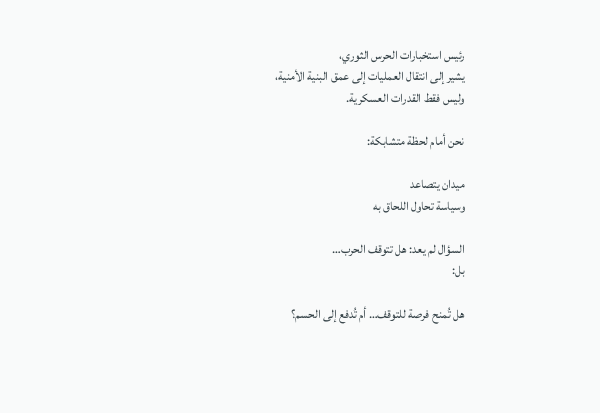رئيس استخبارات الحرس الثوري،
يشير إلى انتقال العمليات إلى عمق البنية الأمنية،
وليس فقط القدرات العسكرية.

نحن أمام لحظة متشابكة:

ميدان يتصاعد
وسياسة تحاول اللحاق به

السؤال لم يعد: هل تتوقف الحرب…
بل:

هل تُمنح فرصة للتوقف… أم تُدفع إلى الحسم؟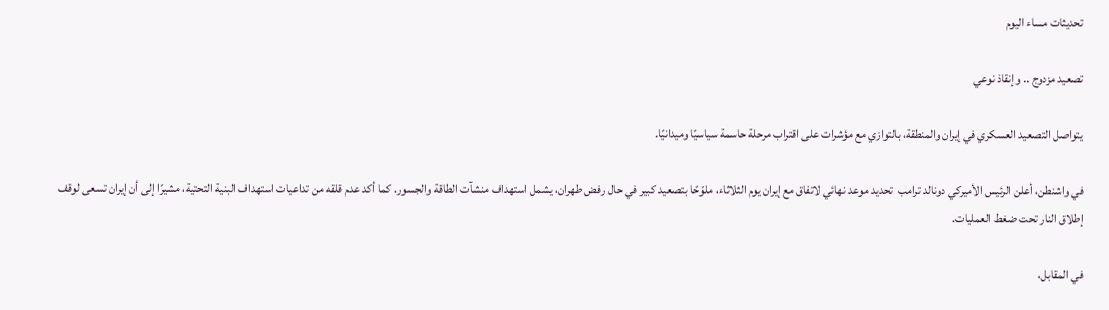تحديثات مساء اليوم

تصعيد مزدوج .. وإنقاذ نوعي

يتواصل التصعيد العسكري في إيران والمنطقة، بالتوازي مع مؤشرات على اقتراب مرحلة حاسمة سياسيًا وميدانيًا.

في واشنطن، أعلن الرئيس الأميركي دونالد ترامب  تحديد موعد نهائي لاتفاق مع إيران يوم الثلاثاء، ملوّحًا بتصعيد كبير في حال رفض طهران، يشمل استهداف منشآت الطاقة والجسور. كما أكد عدم قلقه من تداعيات استهداف البنية التحتية، مشيرًا إلى أن إيران تسعى لوقف إطلاق النار تحت ضغط العمليات.

في المقابل،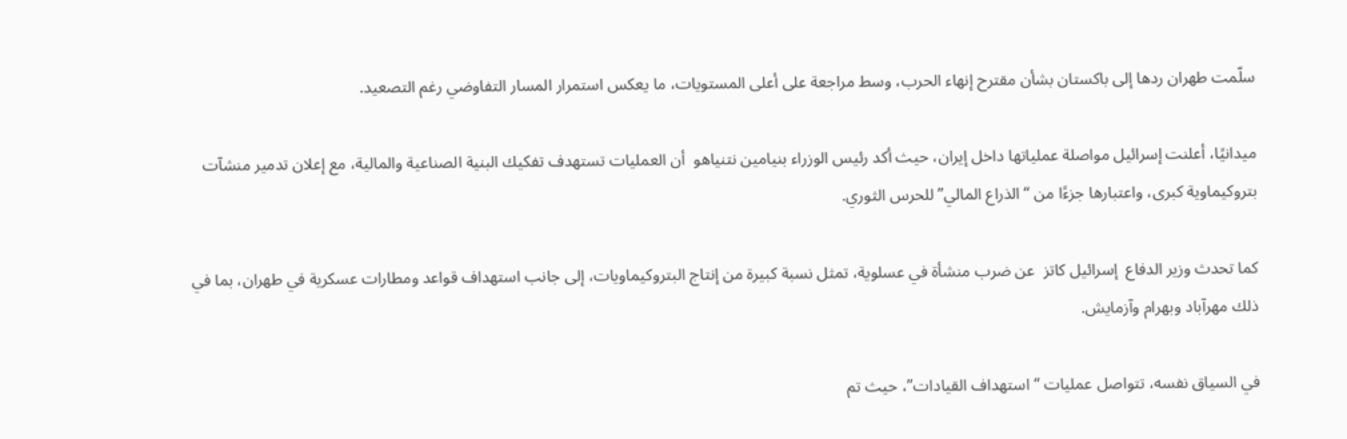سلّمت طهران ردها إلى باكستان بشأن مقترح إنهاء الحرب، وسط مراجعة على أعلى المستويات، ما يعكس استمرار المسار التفاوضي رغم التصعيد.

ميدانيًا، أعلنت إسرائيل مواصلة عملياتها داخل إيران، حيث أكد رئيس الوزراء بنيامين نتنياهو  أن العمليات تستهدف تفكيك البنية الصناعية والمالية، مع إعلان تدمير منشآت بتروكيماوية كبرى، واعتبارها جزءًا من “الذراع المالي” للحرس الثوري.

كما تحدث وزير الدفاع  إسرائيل كاتز  عن ضرب منشأة في عسلوية، تمثل نسبة كبيرة من إنتاج البتروكيماويات، إلى جانب استهداف قواعد ومطارات عسكرية في طهران، بما في ذلك مهرآباد وبهرام وآزمايش.

في السياق نفسه، تتواصل عمليات “استهداف القيادات”، حيث تم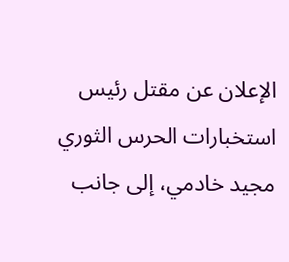الإعلان عن مقتل رئيس استخبارات الحرس الثوري مجيد خادمي، إلى جانب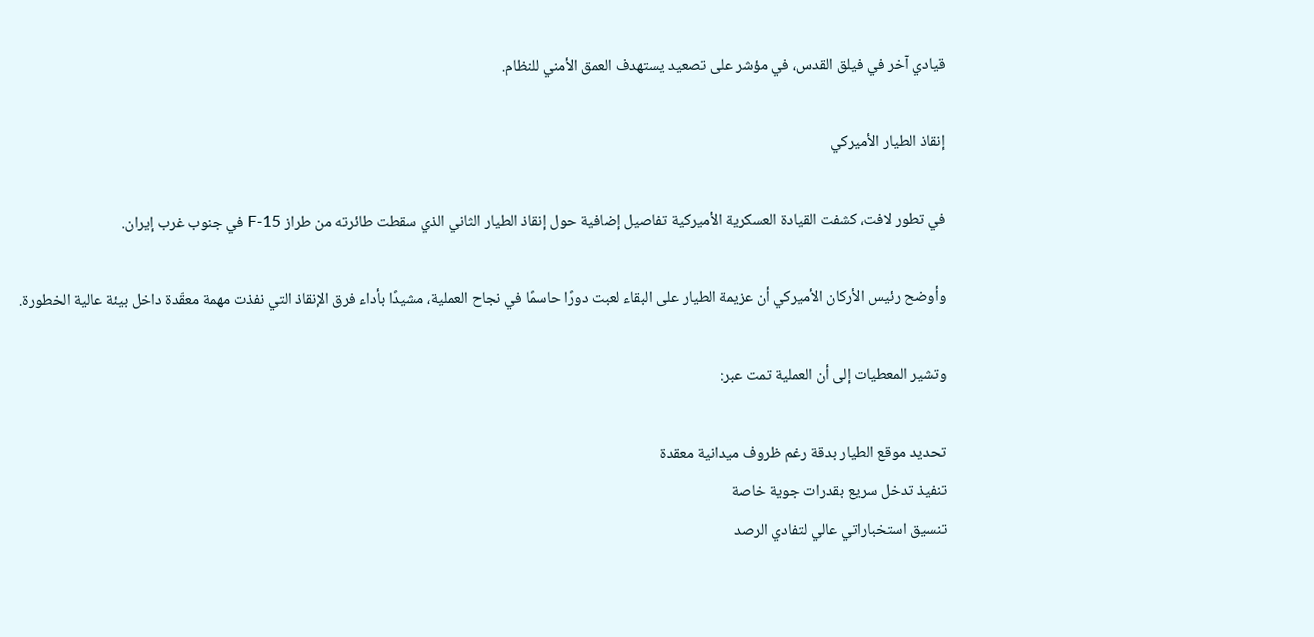قيادي آخر في فيلق القدس، في مؤشر على تصعيد يستهدف العمق الأمني للنظام.

إنقاذ الطيار الأميركي

في تطور لافت، كشفت القيادة العسكرية الأميركية تفاصيل إضافية حول إنقاذ الطيار الثاني الذي سقطت طائرته من طراز F-15 في جنوب غرب إيران.

وأوضح رئيس الأركان الأميركي أن عزيمة الطيار على البقاء لعبت دورًا حاسمًا في نجاح العملية، مشيدًا بأداء فرق الإنقاذ التي نفذت مهمة معقّدة داخل بيئة عالية الخطورة.

وتشير المعطيات إلى أن العملية تمت عبر:

تحديد موقع الطيار بدقة رغم ظروف ميدانية معقدة
تنفيذ تدخل سريع بقدرات جوية خاصة
تنسيق استخباراتي عالي لتفادي الرصد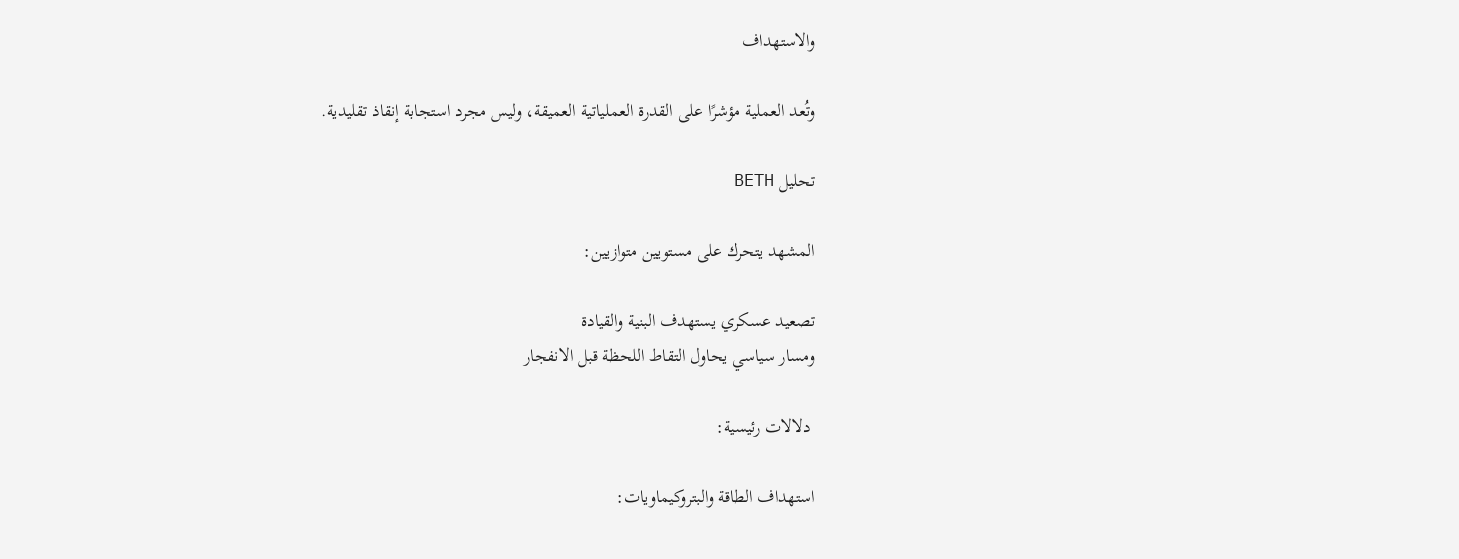والاستهداف

وتُعد العملية مؤشرًا على القدرة العملياتية العميقة، وليس مجرد استجابة إنقاذ تقليدية.

تحليل BETH

المشهد يتحرك على مستويين متوازيين:

تصعيد عسكري يستهدف البنية والقيادة
ومسار سياسي يحاول التقاط اللحظة قبل الانفجار

 دلالات رئيسية:

استهداف الطاقة والبتروكيماويات: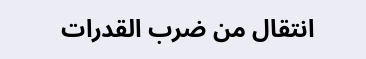انتقال من ضرب القدرات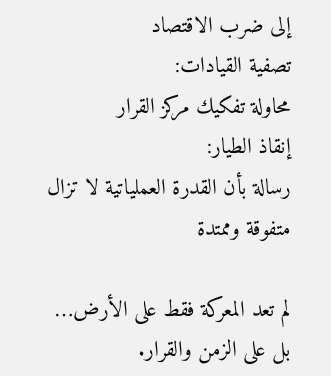إلى ضرب الاقتصاد
تصفية القيادات:
محاولة تفكيك مركز القرار
إنقاذ الطيار:
رسالة بأن القدرة العملياتية لا تزال متفوقة وممتدة

لم تعد المعركة فقط على الأرض…
بل على الزمن والقرار.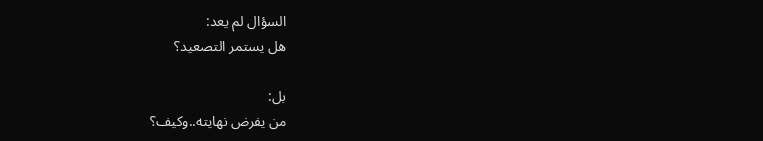السؤال لم يعد:
هل يستمر التصعيد؟

بل:
من يفرض نهايته..وكيف؟